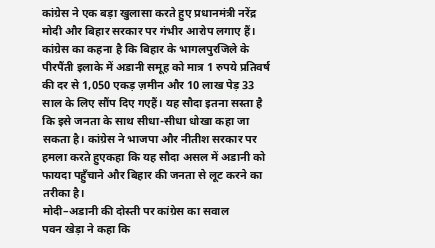कांग्रेस ने एक बड़ा खुलासा करते हुए प्रधानमंत्री नरेंद्र मोदी और बिहार सरकार पर गंभीर आरोप लगाए हैं। कांग्रेस का कहना है कि बिहार के भागलपुरजिले के पीरपैंती इलाके में अडानी समूह को मात्र 1 रुपये प्रतिवर्ष की दर से 1,050 एकड़ ज़मीन और 10 लाख पेड़ 33 साल के लिए सौंप दिए गएहैं। यह सौदा इतना सस्ता है कि इसे जनता के साथ सीधा-सीधा धोखा कहा जा सकता है। कांग्रेस ने भाजपा और नीतीश सरकार पर हमला करते हुएकहा कि यह सौदा असल में अडानी को फायदा पहुँचाने और बिहार की जनता से लूट करने का तरीका है।
मोदी–अडानी की दोस्ती पर कांग्रेस का सवाल
पवन खेड़ा ने कहा कि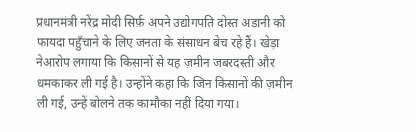प्रधानमंत्री नरेंद्र मोदी सिर्फ़ अपने उद्योगपति दोस्त अडानी को फायदा पहुँचाने के लिए जनता के संसाधन बेच रहे हैं। खेड़ा नेआरोप लगाया कि किसानों से यह ज़मीन जबरदस्ती और धमकाकर ली गई है। उन्होंने कहा कि जिन किसानों की ज़मीन ली गई, उन्हें बोलने तक कामौका नहीं दिया गया।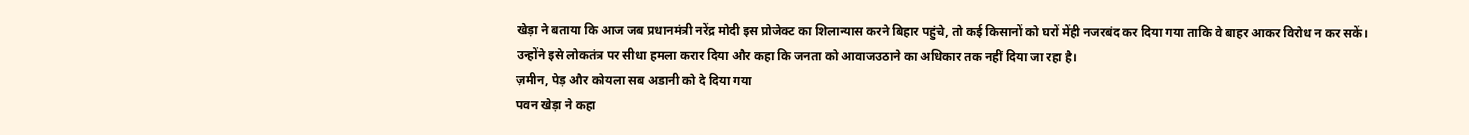खेड़ा ने बताया कि आज जब प्रधानमंत्री नरेंद्र मोदी इस प्रोजेक्ट का शिलान्यास करने बिहार पहुंचे, तो कई किसानों को घरों मेंही नजरबंद कर दिया गया ताकि वे बाहर आकर विरोध न कर सकें। उन्होंने इसे लोकतंत्र पर सीधा हमला करार दिया और कहा कि जनता को आवाजउठाने का अधिकार तक नहीं दिया जा रहा है।
ज़मीन, पेड़ और कोयला सब अडानी को दे दिया गया
पवन खेड़ा ने कहा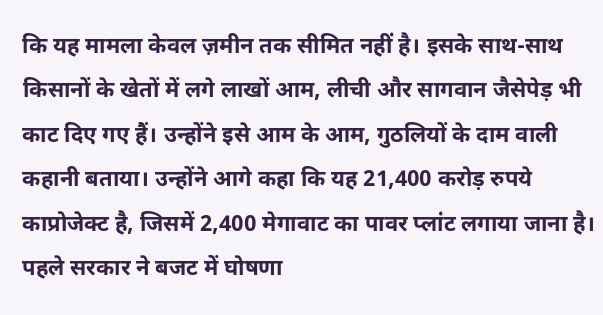कि यह मामला केवल ज़मीन तक सीमित नहीं है। इसके साथ-साथ किसानों के खेतों में लगे लाखों आम, लीची और सागवान जैसेपेड़ भी काट दिए गए हैं। उन्होंने इसे आम के आम, गुठलियों के दाम वाली कहानी बताया। उन्होंने आगे कहा कि यह 21,400 करोड़ रुपये काप्रोजेक्ट है, जिसमें 2,400 मेगावाट का पावर प्लांट लगाया जाना है। पहले सरकार ने बजट में घोषणा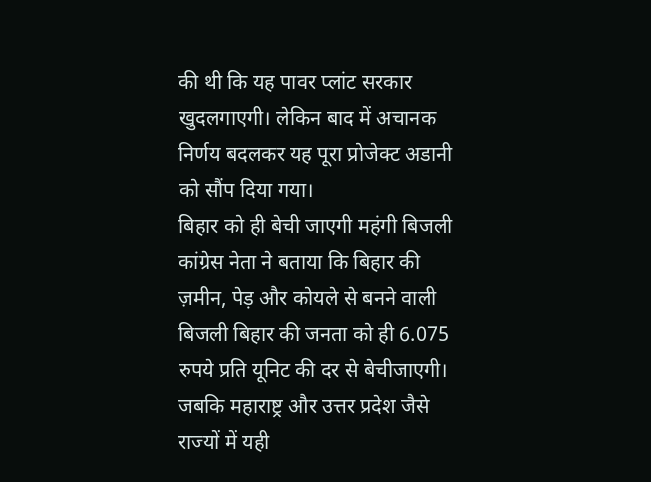की थी कि यह पावर प्लांट सरकार खुदलगाएगी। लेकिन बाद में अचानक निर्णय बदलकर यह पूरा प्रोजेक्ट अडानी को सौंप दिया गया।
बिहार को ही बेची जाएगी महंगी बिजली
कांग्रेस नेता ने बताया कि बिहार की ज़मीन, पेड़ और कोयले से बनने वाली बिजली बिहार की जनता को ही 6.075 रुपये प्रति यूनिट की दर से बेचीजाएगी। जबकि महाराष्ट्र और उत्तर प्रदेश जैसे राज्यों में यही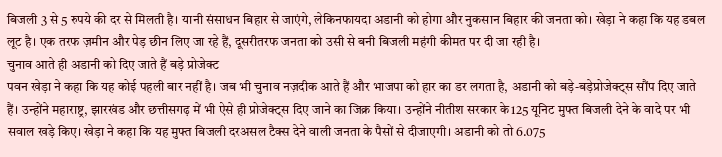बिजली 3 से 5 रुपये की दर से मिलती है। यानी संसाधन बिहार से जाएंगे, लेकिनफायदा अडानी को होगा और नुकसान बिहार की जनता को। खेड़ा ने कहा कि यह डबल लूट है। एक तरफ ज़मीन और पेड़ छीन लिए जा रहे हैं, दूसरीतरफ जनता को उसी से बनी बिजली महंगी कीमत पर दी जा रही है।
चुनाव आते ही अडानी को दिए जाते हैं बड़े प्रोजेक्ट
पवन खेड़ा ने कहा कि यह कोई पहली बार नहीं है। जब भी चुनाव नज़दीक आते हैं और भाजपा को हार का डर लगता है, अडानी को बड़े-बड़ेप्रोजेक्ट्स सौंप दिए जाते हैं। उन्होंने महाराष्ट्र, झारखंड और छत्तीसगढ़ में भी ऐसे ही प्रोजेक्ट्स दिए जाने का जिक्र किया। उन्होंने नीतीश सरकार के125 यूनिट मुफ्त बिजली देने के वादे पर भी सवाल खड़े किए। खेड़ा ने कहा कि यह मुफ्त बिजली दरअसल टैक्स देने वाली जनता के पैसों से दीजाएगी। अडानी को तो 6.075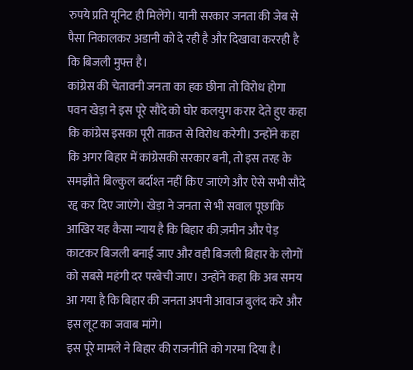रुपये प्रति यूनिट ही मिलेंगे। यानी सरकार जनता की जेब से पैसा निकालकर अडानी को दे रही है और दिखावा कररही है कि बिजली मुफ्त है।
कांग्रेस की चेतावनी जनता का हक छीना तो विरोध होगा
पवन खेड़ा ने इस पूरे सौदे को घोर कलयुग करार देते हुए कहा कि कांग्रेस इसका पूरी ताक़त से विरोध करेगी। उन्होंने कहा कि अगर बिहार में कांग्रेसकी सरकार बनी, तो इस तरह के समझौते बिल्कुल बर्दाश्त नहीं किए जाएंगे और ऐसे सभी सौदे रद्द कर दिए जाएंगे। खेड़ा ने जनता से भी सवाल पूछाकि आखिर यह कैसा न्याय है कि बिहार की ज़मीन और पेड़ काटकर बिजली बनाई जाए और वही बिजली बिहार के लोगों को सबसे महंगी दर परबेची जाए। उन्होंने कहा कि अब समय आ गया है कि बिहार की जनता अपनी आवाज बुलंद करे और इस लूट का जवाब मांगे।
इस पूरे मामले ने बिहार की राजनीति को गरमा दिया है।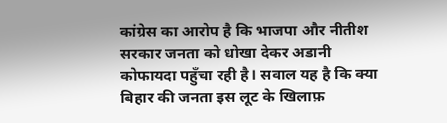कांग्रेस का आरोप है कि भाजपा और नीतीश सरकार जनता को धोखा देकर अडानी कोफायदा पहुँचा रही है। सवाल यह है कि क्या बिहार की जनता इस लूट के खिलाफ़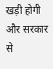खड़ी होगी और सरकार से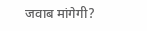जवाब मांगेगी?